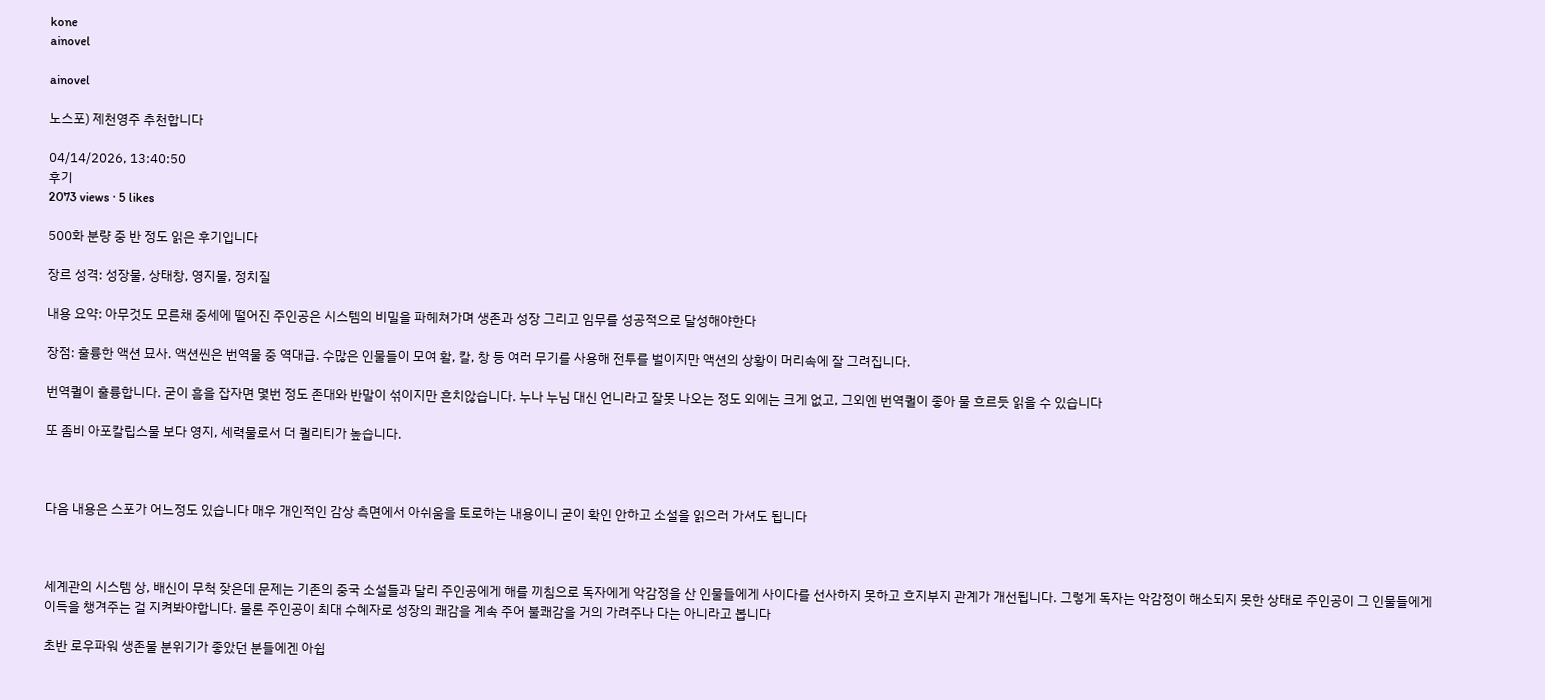kone
ainovel

ainovel

노스포) 제천영주 추천합니다

04/14/2026, 13:40:50
후기
2073 views · 5 likes

500화 분량 중 반 정도 읽은 후기입니다

장르 성격: 성장물, 상태창, 영지물, 정치질

내용 요약: 아무것도 모른채 중세에 떨어진 주인공은 시스템의 비밀을 파헤쳐가며 생존과 성장 그리고 임무를 성공적으로 달성해야한다

장점: 훌륭한 액션 묘사. 액션씬은 번역물 중 역대급. 수많은 인물들이 모여 활, 칼, 창 등 여러 무기를 사용해 전투를 벌이지만 액션의 상황이 머리속에 잘 그려집니다.

번역퀄이 훌륭합니다. 굳이 흠을 잡자면 몇번 정도 존대와 반말이 섞이지만 흔치않습니다. 누나 누님 대신 언니라고 잘못 나오는 정도 외에는 크게 없고, 그외엔 번역퀄이 좋아 물 흐르듯 읽을 수 있습니다

또 좀비 아포칼립스물 보다 영지, 세력물로서 더 퀄리티가 높습니다.



다음 내용은 스포가 어느정도 있습니다 매우 개인적인 감상 측면에서 아쉬움을 토로하는 내용이니 굳이 확인 안하고 소설을 읽으러 가셔도 됩니다



세계관의 시스템 상, 배신이 무척 잦은데 문제는 기존의 중국 소설들과 달리 주인공에게 해를 끼침으로 독자에게 악감정을 산 인물들에게 사이다를 선사하지 못하고 흐지부지 관계가 개선됩니다. 그렇게 독자는 악감정이 해소되지 못한 상태로 주인공이 그 인물들에게 이득을 챙겨주는 걸 지켜봐야합니다. 물론 주인공이 최대 수혜자로 성장의 쾌감을 계속 주어 불쾌감을 거의 가려주나 다는 아니라고 봅니다

초반 로우파워 생존물 분위기가 좋았던 분들에겐 아쉽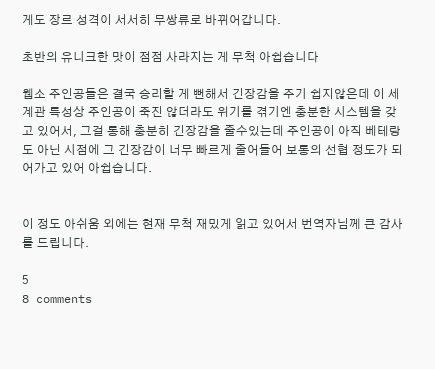게도 장르 성격이 서서히 무쌍류로 바뀌어갑니다.

초반의 유니크한 맛이 점점 사라지는 게 무척 아쉽습니다

웹소 주인공들은 결국 승리할 게 뻔해서 긴장감을 주기 쉽지않은데 이 세계관 특성상 주인공이 죽진 않더라도 위기를 겪기엔 충분한 시스템을 갖고 있어서, 그걸 통해 충분히 긴장감을 줄수있는데 주인공이 아직 베테랑도 아닌 시점에 그 긴장감이 너무 빠르게 줄어들어 보통의 선협 정도가 되어가고 있어 아쉽습니다.


이 정도 아쉬움 외에는 현재 무척 재밌게 읽고 있어서 번역자님께 큰 감사를 드립니다.

5
8 comments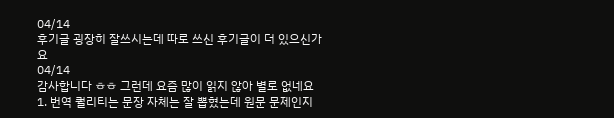04/14
후기글 굉장히 잘쓰시는데 따로 쓰신 후기글이 더 있으신가요
04/14
감사합니다 ㅎㅎ 그런데 요즘 많이 읽지 않아 별로 없네요
1. 번역 퀄리티는 문장 자체는 잘 뽑혔는데 원문 문제인지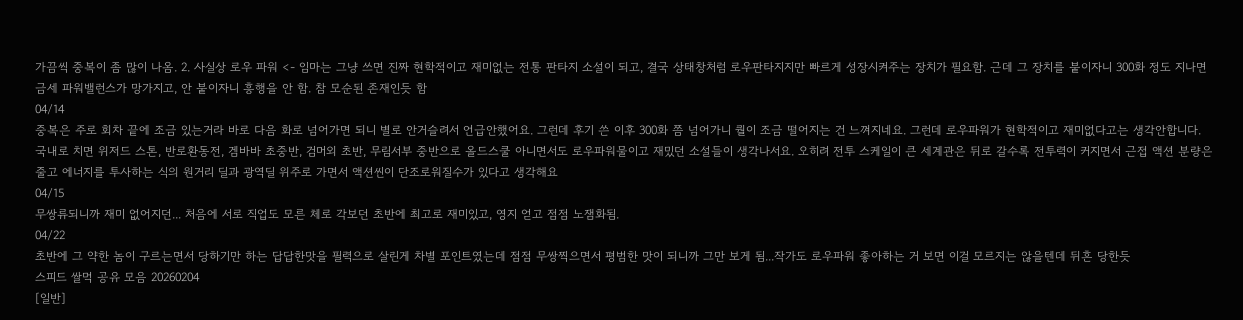가끔씩 중복이 좀 많이 나옴. 2. 사실상 로우 파워 <- 임마는 그냥 쓰면 진짜 현학적이고 재미없는 전통 판타지 소설이 되고, 결국 상태창처럼 로우판타지지만 빠르게 성장시켜주는 장치가 필요함. 근데 그 장치를 붙이자니 300화 정도 지나면 금세 파워밸런스가 망가지고, 안 붙이자니 흥행을 안 함. 참 모순된 존재인듯 함
04/14
중복은 주로 회차 끝에 조금 있는거라 바로 다음 화로 넘어가면 되니 별로 안거슬려서 언급안했어요. 그런데 후기 쓴 이후 300화 쯤 넘어가니 퀄이 조금 떨어지는 건 느껴지네요. 그런데 로우파워가 현학적이고 재미없다고는 생각안합니다. 국내로 치면 위저드 스톤, 반로환동전, 겜바바 초중반, 검머외 초반, 무림서부 중반으로 올드스쿨 아니면서도 로우파워물이고 재밌던 소설들이 생각나서요. 오히려 전투 스케일이 큰 세계관은 뒤로 갈수록 전투력이 커지면서 근접 액션 분량은 줄고 에너지를 투사하는 식의 원거리 딜과 광역딜 위주로 가면서 액션씬이 단조로워질수가 있다고 생각해요
04/15
무쌍류되니까 재미 없어지던... 처음에 서로 직업도 모른 체로 각보던 초반에 최고로 재미있고, 영지 얻고 점점 노잼화됨.
04/22
초반에 그 약한 놈이 구르는면서 당하기만 하는 답답한맛을 필력으로 살린게 차별 포인트였는데 점점 무쌍찍으면서 평범한 맛이 되니까 그만 보게 됨...작가도 로우파워 좋아하는 거 보면 이걸 모르지는 않을텐데 뒤흔 당한듯
스피드 쌀먹 공유 모음 20260204
[일반]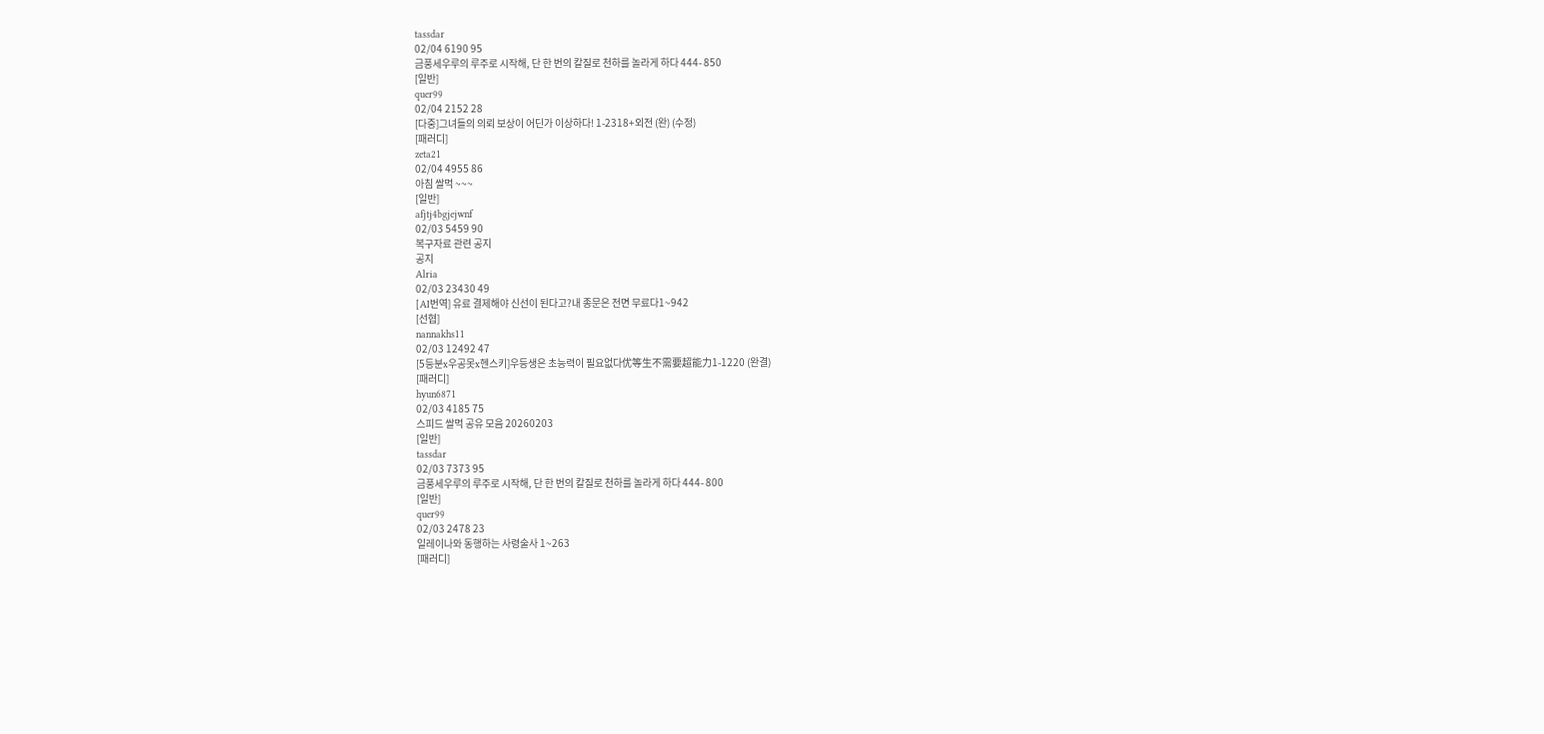tassdar
02/04 6190 95
금풍세우루의 루주로 시작해, 단 한 번의 칼질로 천하를 놀라게 하다 444- 850
[일반]
quer99
02/04 2152 28
[다중]그녀들의 의뢰 보상이 어딘가 이상하다! 1-2318+외전 (완) (수정)
[패러디]
zeta21
02/04 4955 86
아침 쌀먹 ~~~
[일반]
afjtj4bgjejwnf
02/03 5459 90
복구자료 관련 공지
공지
Alria
02/03 23430 49
[AI번역] 유료 결제해야 신선이 된다고?내 종문은 전면 무료다1~942
[선협]
nannakhs11
02/03 12492 47
[5등분x우공못x헨스키]우등생은 초능력이 필요없다优等生不需要超能力1-1220 (완결)
[패러디]
hyun6871
02/03 4185 75
스피드 쌀먹 공유 모음 20260203
[일반]
tassdar
02/03 7373 95
금풍세우루의 루주로 시작해, 단 한 번의 칼질로 천하를 놀라게 하다 444- 800
[일반]
quer99
02/03 2478 23
일레이나와 동행하는 사령술사 1~263
[패러디]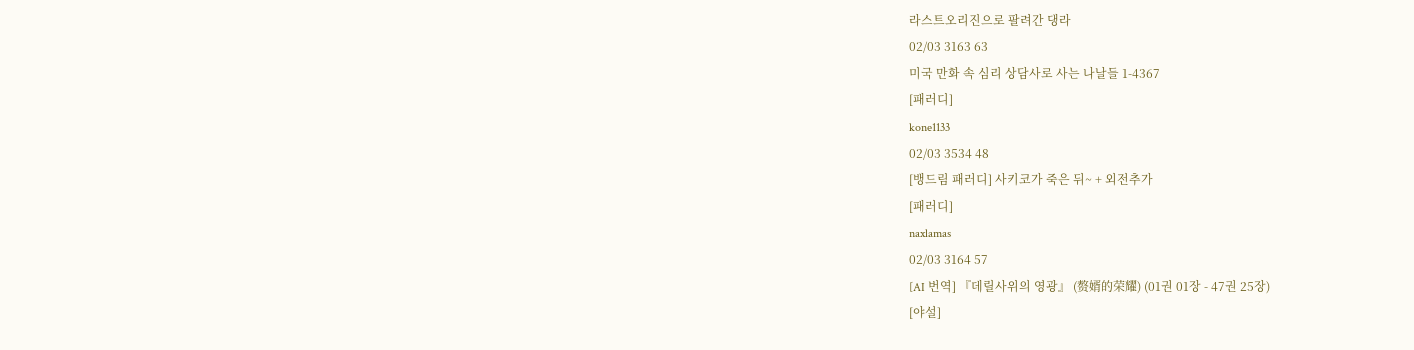라스트오리진으로 팔려간 댕라
02/03 3163 63
미국 만화 속 심리 상담사로 사는 나날들 1-4367
[패러디]
kone1133
02/03 3534 48
[뱅드림 패러디] 사키코가 죽은 뒤~ + 외전추가
[패러디]
naxlamas
02/03 3164 57
[AI 번역] 『데릴사위의 영광』 (赘婿的荣耀) (01권 01장 - 47권 25장)
[야설]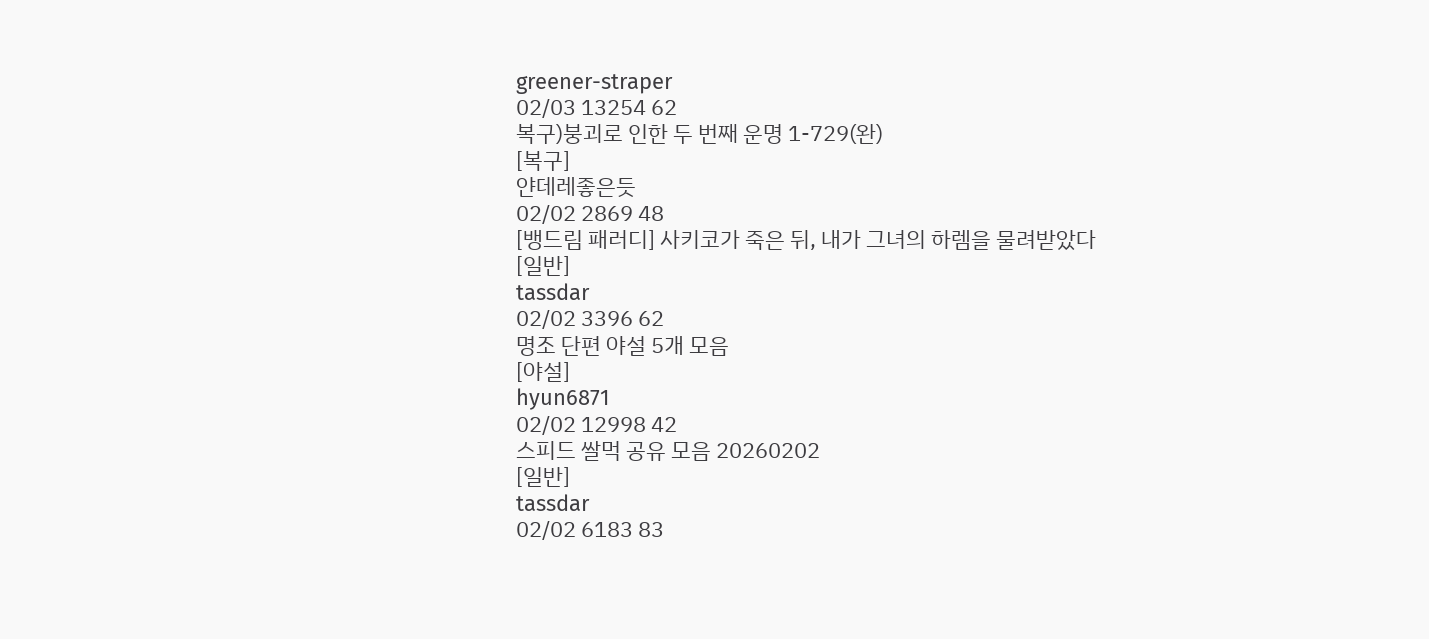greener-straper
02/03 13254 62
복구)붕괴로 인한 두 번째 운명 1-729(완)
[복구]
얀데레좋은듯
02/02 2869 48
[뱅드림 패러디] 사키코가 죽은 뒤, 내가 그녀의 하렘을 물려받았다
[일반]
tassdar
02/02 3396 62
명조 단편 야설 5개 모음
[야설]
hyun6871
02/02 12998 42
스피드 쌀먹 공유 모음 20260202
[일반]
tassdar
02/02 6183 83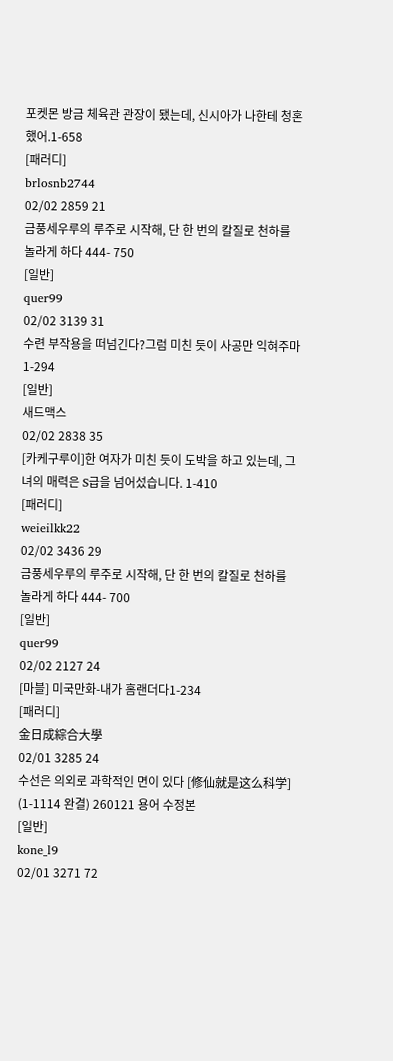포켓몬 방금 체육관 관장이 됐는데, 신시아가 나한테 청혼했어.1-658
[패러디]
brlosnb2744
02/02 2859 21
금풍세우루의 루주로 시작해, 단 한 번의 칼질로 천하를 놀라게 하다 444- 750
[일반]
quer99
02/02 3139 31
수련 부작용을 떠넘긴다?그럼 미친 듯이 사공만 익혀주마 1-294
[일반]
새드맥스
02/02 2838 35
[카케구루이]한 여자가 미친 듯이 도박을 하고 있는데, 그녀의 매력은 S급을 넘어섰습니다. 1-410
[패러디]
weieilkk22
02/02 3436 29
금풍세우루의 루주로 시작해, 단 한 번의 칼질로 천하를 놀라게 하다 444- 700
[일반]
quer99
02/02 2127 24
[마블] 미국만화-내가 홈랜더다1-234
[패러디]
金日成綜合大學
02/01 3285 24
수선은 의외로 과학적인 면이 있다 [修仙就是这么科学] (1-1114 완결) 260121 용어 수정본
[일반]
kone_l9
02/01 3271 72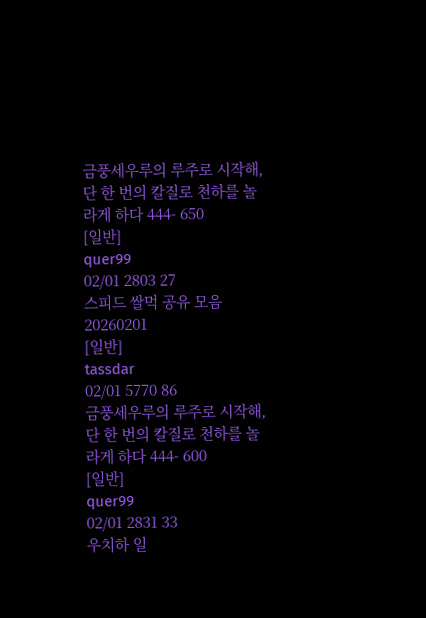금풍세우루의 루주로 시작해, 단 한 번의 칼질로 천하를 놀라게 하다 444- 650
[일반]
quer99
02/01 2803 27
스피드 쌀먹 공유 모음 20260201
[일반]
tassdar
02/01 5770 86
금풍세우루의 루주로 시작해, 단 한 번의 칼질로 천하를 놀라게 하다 444- 600
[일반]
quer99
02/01 2831 33
우치하 일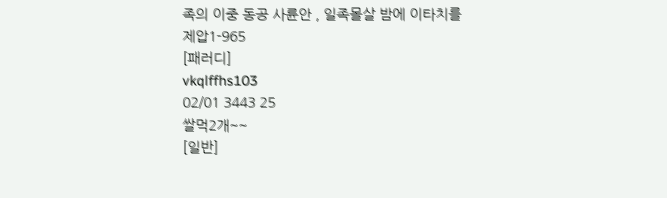족의 이중 동공 사륜안 , 일족몰살 밤에 이타치를 제압1-965
[패러디]
vkqlffhs103
02/01 3443 25
쌀먹2개~~
[일반]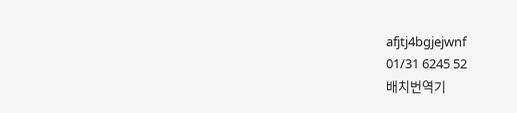afjtj4bgjejwnf
01/31 6245 52
배치번역기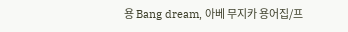용 Bang dream, 아베 무지카 용어집/프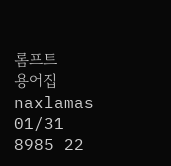롬프트
용어집
naxlamas
01/31 8985 22